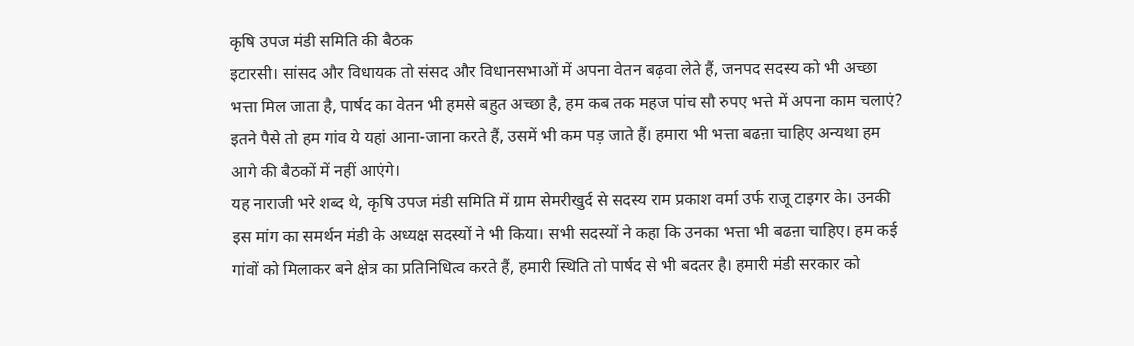कृषि उपज मंडी समिति की बैठक
इटारसी। सांसद और विधायक तो संसद और विधानसभाओं में अपना वेतन बढ़वा लेते हैं, जनपद सदस्य को भी अच्छा भत्ता मिल जाता है, पार्षद का वेतन भी हमसे बहुत अच्छा है, हम कब तक महज पांच सौ रुपए भत्ते में अपना काम चलाएं? इतने पैसे तो हम गांव ये यहां आना-जाना करते हैं, उसमें भी कम पड़ जाते हैं। हमारा भी भत्ता बढऩा चाहिए अन्यथा हम आगे की बैठकों में नहीं आएंगे।
यह नाराजी भरे शब्द थे, कृषि उपज मंडी समिति में ग्राम सेमरीखुर्द से सदस्य राम प्रकाश वर्मा उर्फ राजू टाइगर के। उनकी इस मांग का समर्थन मंडी के अध्यक्ष सदस्यों ने भी किया। सभी सदस्यों ने कहा कि उनका भत्ता भी बढऩा चाहिए। हम कई गांवों को मिलाकर बने क्षेत्र का प्रतिनिधित्व करते हैं, हमारी स्थिति तो पार्षद से भी बदतर है। हमारी मंडी सरकार को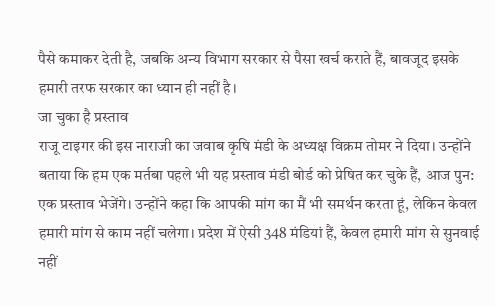पैसे कमाकर देती है, जबकि अन्य विभाग सरकार से पैसा खर्च कराते हैं, बावजूद इसके हमारी तरफ सरकार का ध्यान ही नहीं है।
जा चुका है प्रस्ताव
राजू टाइगर की इस नाराजी का जवाब कृषि मंडी के अध्यक्ष विक्रम तोमर ने दिया। उन्होंने बताया कि हम एक मर्तबा पहले भी यह प्रस्ताव मंडी बोर्ड को प्रेषित कर चुके हैं, आज पुन: एक प्रस्ताव भेजेंगे। उन्होंने कहा कि आपकी मांग का मैं भी समर्थन करता हूं, लेकिन केवल हमारी मांग से काम नहीं चलेगा। प्रदेश में ऐसी 348 मंडियां हैं, केवल हमारी मांग से सुनवाई नहीं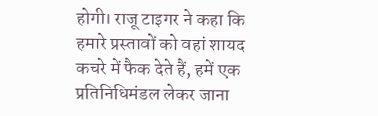होगी। राजू टाइगर ने कहा कि हमारे प्रस्तावों को वहां शायद कचरे में फैक देते हैं, हमें एक प्रतिनिधिमंडल लेकर जाना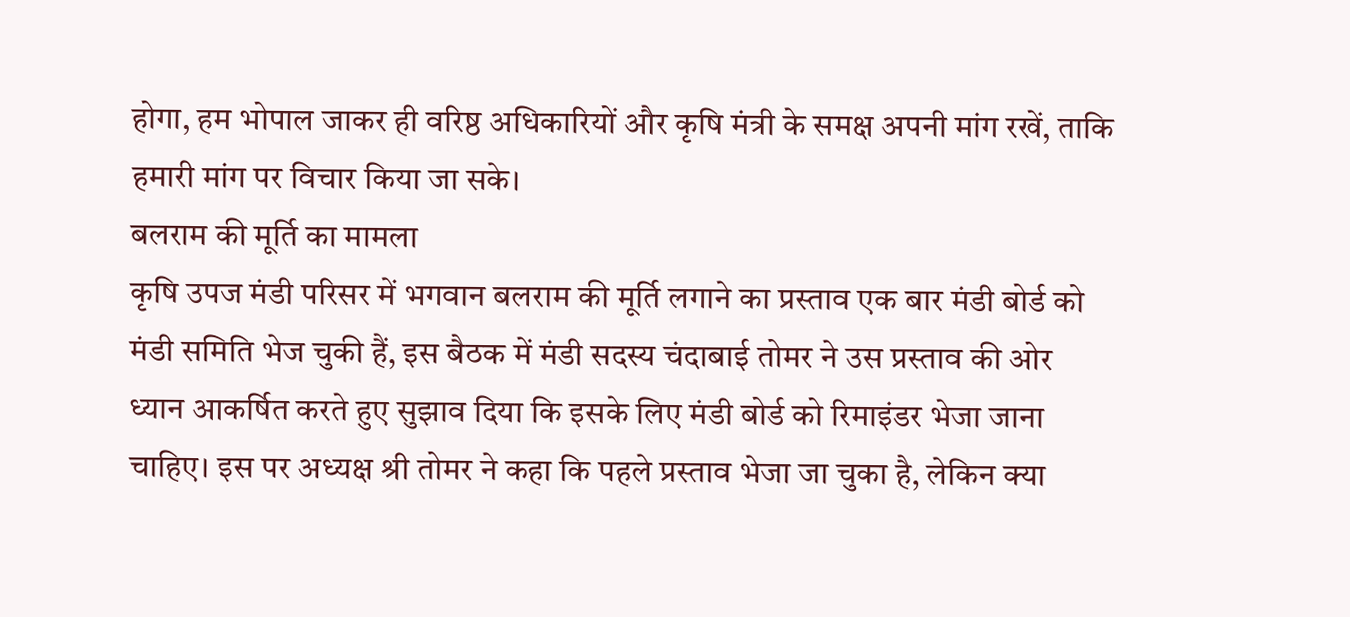होगा, हम भोपाल जाकर ही वरिष्ठ अधिकारियों और कृषि मंत्री के समक्ष अपनी मांग रखें, ताकि हमारी मांग पर विचार किया जा सके।
बलराम की मूर्ति का मामला
कृषि उपज मंडी परिसर में भगवान बलराम की मूर्ति लगाने का प्रस्ताव एक बार मंडी बोर्ड को मंडी समिति भेज चुकी हैं, इस बैठक में मंडी सदस्य चंदाबाई तोमर ने उस प्रस्ताव की ओर ध्यान आकर्षित करते हुए सुझाव दिया कि इसके लिए मंडी बोर्ड को रिमाइंडर भेजा जाना चाहिए। इस पर अध्यक्ष श्री तोमर ने कहा कि पहले प्रस्ताव भेजा जा चुका है, लेकिन क्या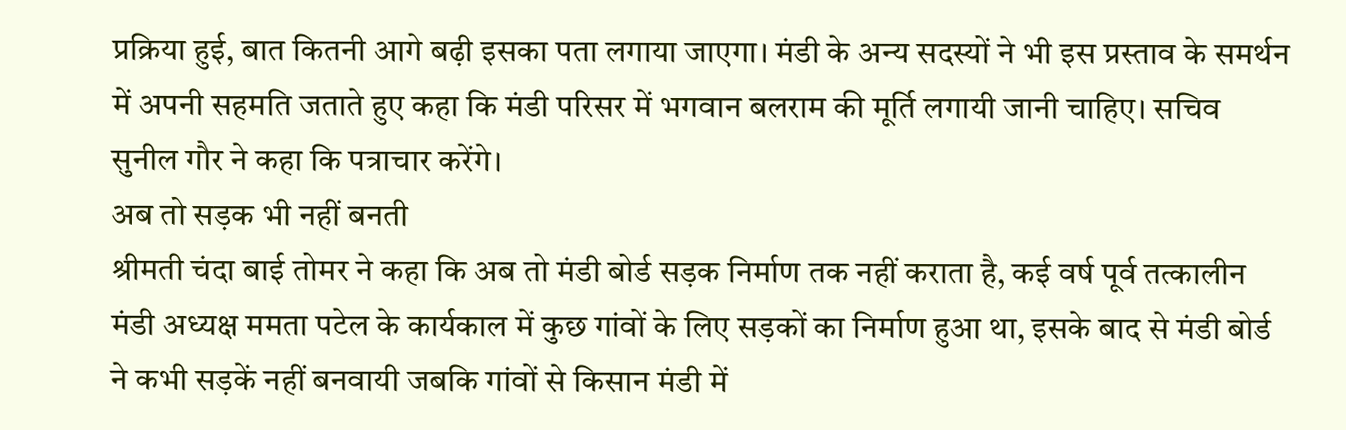प्रक्रिया हुई, बात कितनी आगे बढ़ी इसका पता लगाया जाएगा। मंडी के अन्य सदस्यों ने भी इस प्रस्ताव के समर्थन में अपनी सहमति जताते हुए कहा कि मंडी परिसर में भगवान बलराम की मूर्ति लगायी जानी चाहिए। सचिव सुनील गौर ने कहा कि पत्राचार करेंगे।
अब तो सड़क भी नहीं बनती
श्रीमती चंदा बाई तोमर ने कहा कि अब तो मंडी बोर्ड सड़क निर्माण तक नहीं कराता है, कई वर्ष पूर्व तत्कालीन मंडी अध्यक्ष ममता पटेल के कार्यकाल में कुछ गांवों के लिए सड़कों का निर्माण हुआ था, इसके बाद से मंडी बोर्ड ने कभी सड़कें नहीं बनवायी जबकि गांवों से किसान मंडी में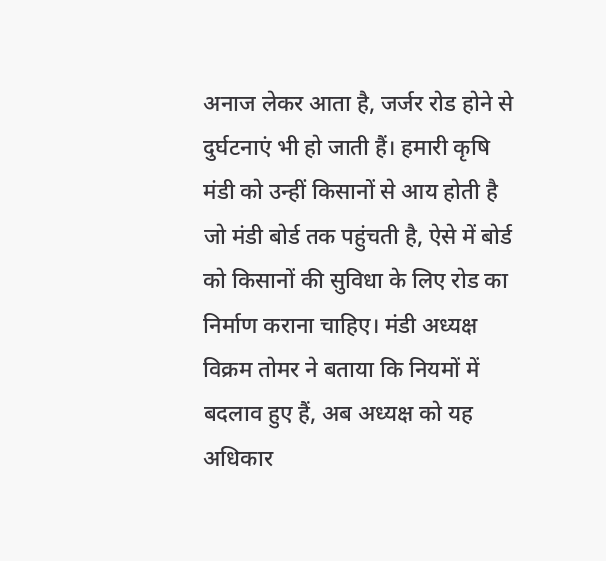अनाज लेकर आता है, जर्जर रोड होने से दुर्घटनाएं भी हो जाती हैं। हमारी कृषि मंडी को उन्हीं किसानों से आय होती है जो मंडी बोर्ड तक पहुंचती है, ऐसे में बोर्ड को किसानों की सुविधा के लिए रोड का निर्माण कराना चाहिए। मंडी अध्यक्ष विक्रम तोमर ने बताया कि नियमों में बदलाव हुए हैं, अब अध्यक्ष को यह अधिकार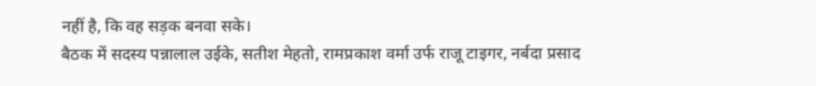नहीं है, कि वह सड़क बनवा सके।
बैठक में सदस्य पन्नालाल उईके, सतीश मेहतो, रामप्रकाश वर्मा उर्फ राजू टाइगर, नर्बदा प्रसाद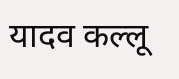यादव कल्लू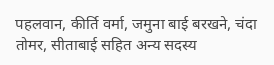पहलवान, कीर्ति वर्मा, जमुना बाई बरखने, चंदा तोमर, सीताबाई सहित अन्य सदस्य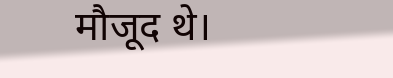मौजूद थे।